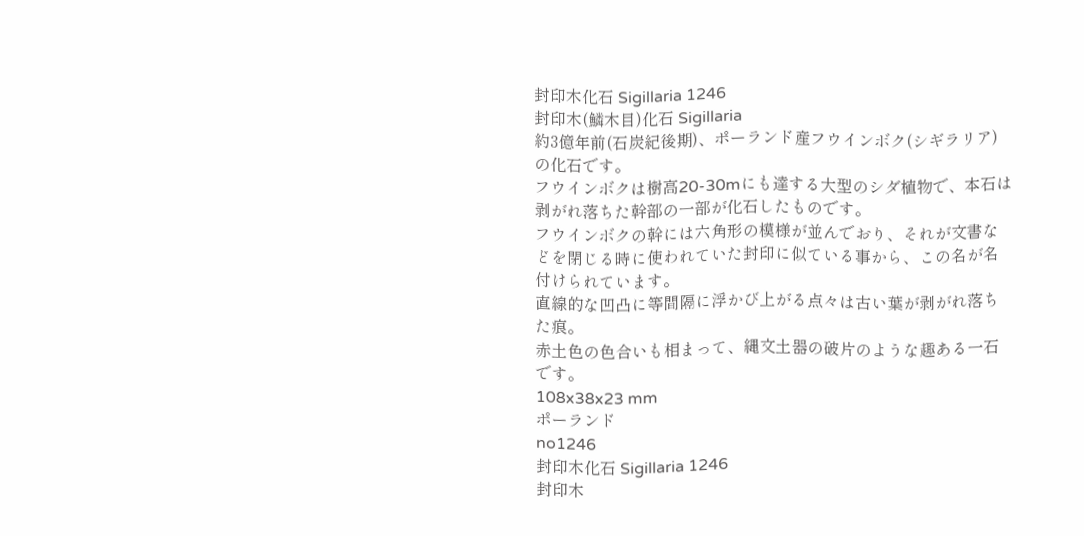封印木化石 Sigillaria 1246
封印木(鱗木目)化石 Sigillaria
約3億年前(石炭紀後期)、ポーランド産フウインボク(シギラリア)の化石です。
フウインボクは樹高20-30mにも達する大型のシダ植物で、本石は剥がれ落ちた幹部の一部が化石したものです。
フウインボクの幹には六角形の模様が並んでおり、それが文書などを閉じる時に使われていた封印に似ている事から、この名が名付けられています。
直線的な凹凸に等間隔に浮かび上がる点々は古い葉が剥がれ落ちた痕。
赤土色の色合いも相まって、縄文土器の破片のような趣ある一石です。
108x38x23 mm
ポーランド
no1246
封印木化石 Sigillaria 1246
封印木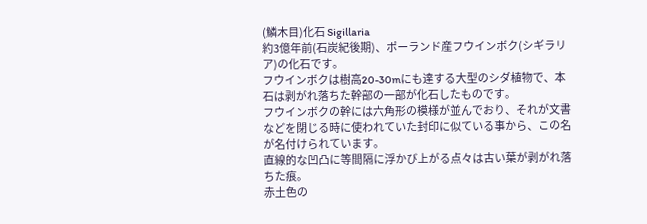(鱗木目)化石 Sigillaria
約3億年前(石炭紀後期)、ポーランド産フウインボク(シギラリア)の化石です。
フウインボクは樹高20-30mにも達する大型のシダ植物で、本石は剥がれ落ちた幹部の一部が化石したものです。
フウインボクの幹には六角形の模様が並んでおり、それが文書などを閉じる時に使われていた封印に似ている事から、この名が名付けられています。
直線的な凹凸に等間隔に浮かび上がる点々は古い葉が剥がれ落ちた痕。
赤土色の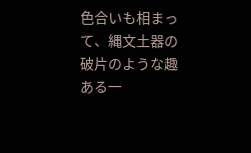色合いも相まって、縄文土器の破片のような趣ある一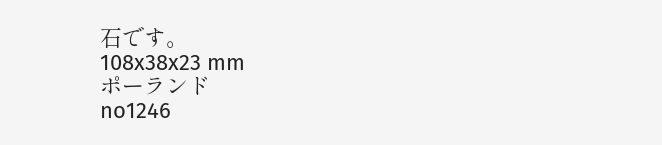石です。
108x38x23 mm
ポーランド
no1246